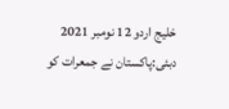خلیج اردو 12 نومبر 2021
دبئی:پاکستان نے جمعرات کو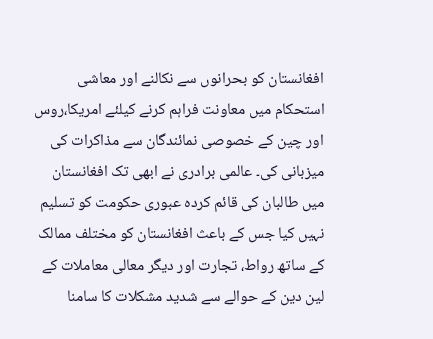افغانستان کو بحرانوں سے نکالنے اور معاشی استحکام میں معاونت فراہم کرنے کیلئے امریکا،روس اور چین کے خصوصی نمائندگان سے مذاکرات کی میزبانی کی۔ عالمی برادری نے ابھی تک افغانستان میں طالبان کی قائم کردہ عبوری حکومت کو تسلیم نہیں کیا جس کے باعث افغانستان کو مختلف ممالک کے ساتھ رواط، تجارت اور دیگر معالی معاملات کے لین دین کے حوالے سے شدید مشکلات کا سامنا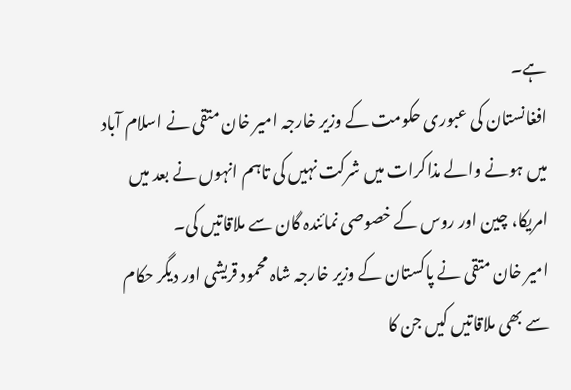ہے۔
افغانستان کی عبوری حکومت کے وزیر خارجہ امیر خان متقی نے اسلام آباد میں ہونے والے مذاکرات میں شرکت نہیں کی تاہم انہوں نے بعد میں امریکا، چین اور روس کے خصوصی نمائندہ گان سے ملاقاتیں کی۔
امیر خان متقی نے پاکستان کے وزیر خارجہ شاہ محمود قریشی اور دیگر حکام سے بھی ملاقاتیں کیں جن کا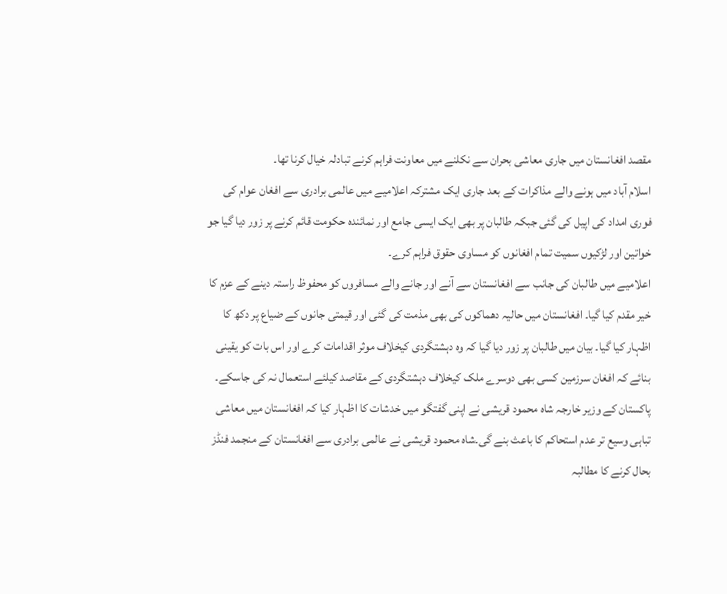مقصد افغانستان میں جاری معاشی بحران سے نکلنے میں معاونت فراہم کرنے تبادلہ خیال کرنا تھا۔
اسلام آباد میں ہونے والے مذاکرات کے بعد جاری ایک مشترکہ اعلامیے میں عالمی برادری سے افغان عوام کی فوری امداد کی اپیل کی گئی جبکہ طالبان پر بھی ایک ایسی جامع اور نمائندہ حکومت قائم کرنے پر زور دیا گیا جو خواتین اور لڑکیوں سمیت تمام افغانوں کو مساوی حقوق فراہم کرے۔
اعلامیے میں طالبان کی جانب سے افغانستان سے آنے اور جانے والے مسافروں کو محفوظ راستہ دینے کے عزم کا خیر مقدم کیا گیا۔ افغانستان میں حالیہ دھماکوں کی بھی مذمت کی گئی اور قیمتی جانوں کے ضیاع پر دکھ کا اظہار کیا گیا۔ بیان میں طالبان پر زور دیا گیا کہ وہ دہشتگردی کیخلاف موثر اقدامات کرے اور اس بات کو یقینی بنائے کہ افغان سرزمین کسی بھی دوسرے ملک کیخلاف دہشتگردی کے مقاصد کیلئے استعمال نہ کی جاسکے۔
پاکستان کے وزیر خارجہ شاہ محمود قریشی نے اپنی گفتگو میں خدشات کا اظہار کیا کہ افغانستان میں معاشی تباہی وسیع تر عدم استحاکم کا باعث بنے گی۔شاہ محمود قریشی نے عالمی برادری سے افغانستان کے منجمد فنڈز بحال کرنے کا مطالبہ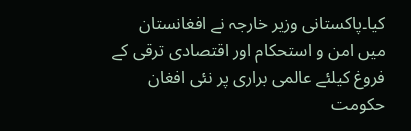کیا۔پاکستانی وزیر خارجہ نے افغانستان میں امن و استحکام اور اقتصادی ترقی کے فروغ کیلئے عالمی براری پر نئی افغان حکومت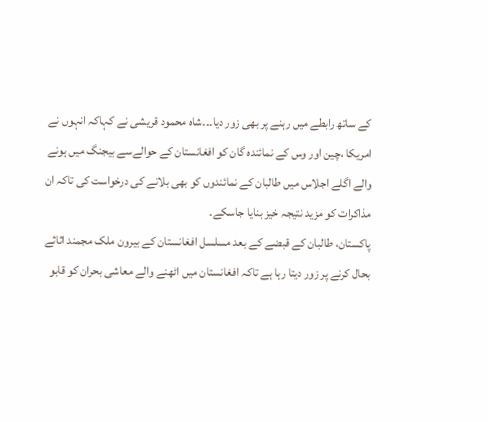کے ساتھ رابطے میں رہنے پر بھی زور دیا۔۔۔شاہ محمود قریشی نے کہاکہ انہوں نے امریکا ،چین اور وس کے نمائندہ گان کو افغانستان کے حوالےسے بیجنگ میں ہونے والے اگلے اجلاس میں طالبان کے نمائندوں کو بھی بلانے کی درخواست کی تاکہ ان مذاکرات کو مزید نتیجہ خیز بنایا جاسکے۔
پاکستان، طالبان کے قبضے کے بعد مسلسل افغانستان کے بیرون ملک مجمند اثاثے بحال کرنے پر زور دیتا رہا ہے تاکہ افغانستان میں اٹھنے والے معاشی بحران کو قابو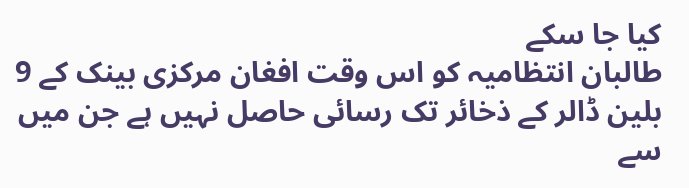کیا جا سکے
طالبان انتظامیہ کو اس وقت افغان مرکزی بینک کے 9 بلین ڈالر کے ذخائر تک رسائی حاصل نہیں ہے جن میں سے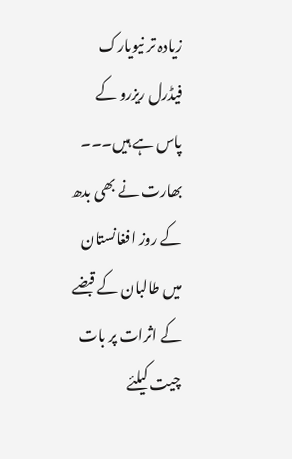زیادہ تر نیویارک فیڈرل ریزرو کے پاس ہے ہیں۔۔۔
بھارت نے بھی بدھ کے روز افغانستان میں طالبان کے قبضے کے اثرات پر بات چیت کیلئے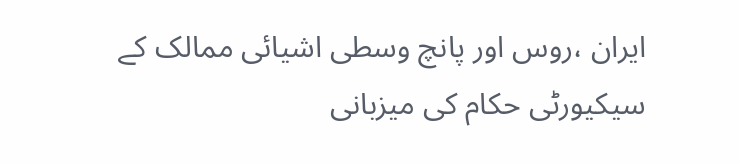ایران ،روس اور پانچ وسطی اشیائی ممالک کے سیکیورٹی حکام کی میزبانی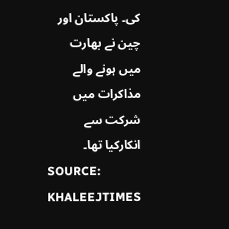کی۔ پاکستان اور چین نے بھارت میں ہونے والے مذاکرات میں شرکت سے انکارکیا تھا۔
SOURCE: KHALEEJTIMES